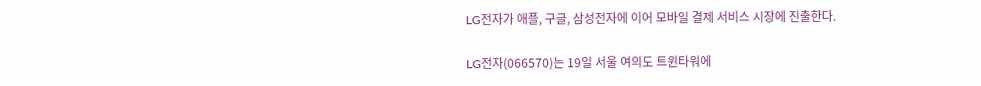LG전자가 애플, 구글, 삼성전자에 이어 모바일 결제 서비스 시장에 진출한다.

LG전자(066570)는 19일 서울 여의도 트윈타워에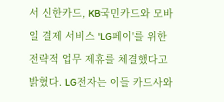서 신한카드, KB국민카드와 모바일 결제 서비스 'LG페이'를 위한 전략적 업무 제휴를 체결했다고 밝혔다. LG전자는 이들 카드사와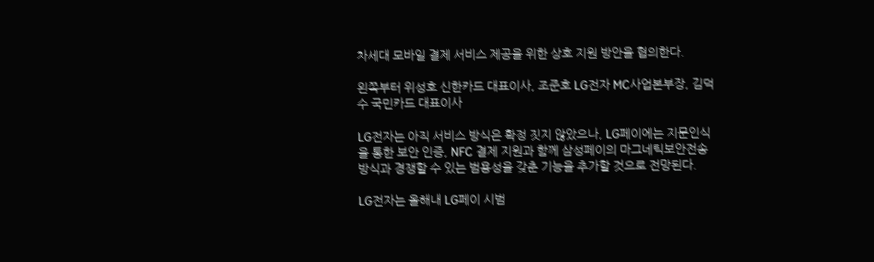차세대 모바일 결제 서비스 제공을 위한 상호 지원 방안을 협의한다.

왼쪽부터 위성호 신한카드 대표이사, 조준호 LG전자 MC사업본부장, 김덕수 국민카드 대표이사

LG전자는 아직 서비스 방식은 확정 짓지 않았으나, LG페이에는 지문인식을 통한 보안 인증, NFC 결제 지원과 함께 삼성페이의 마그네틱보안전송 방식과 경쟁할 수 있는 범용성을 갖춘 기능을 추가할 것으로 전망된다.

LG전자는 올해내 LG페이 시범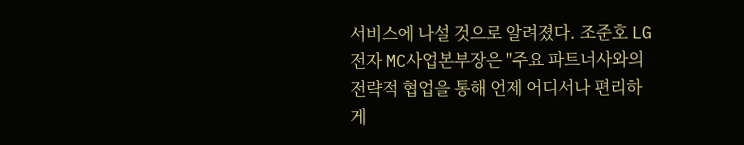서비스에 나설 것으로 알려졌다. 조준호 LG전자 MC사업본부장은 "주요 파트너사와의 전략적 협업을 통해 언제 어디서나 편리하게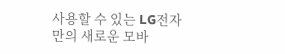사용할 수 있는 LG전자만의 새로운 모바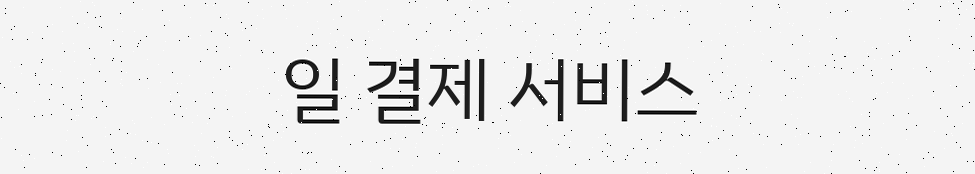일 결제 서비스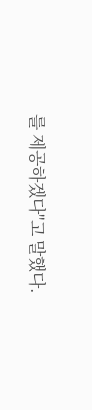를 제공하겠다"고 말했다.